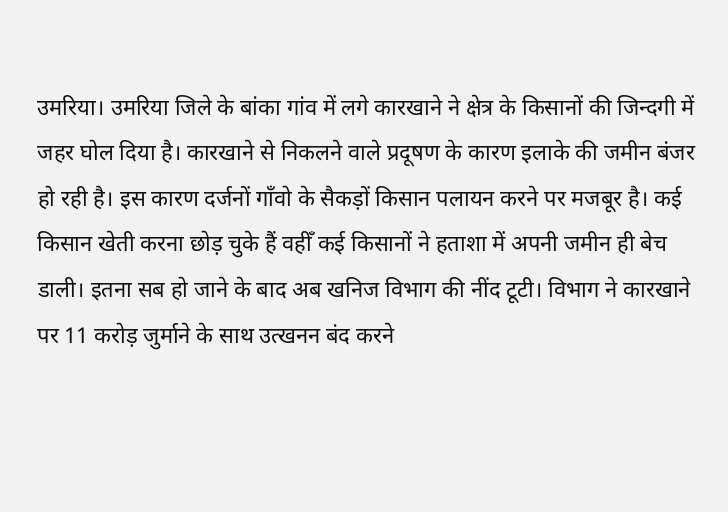उमरिया। उमरिया जिले के बांका गांव में लगे कारखाने ने क्षेत्र के किसानों की जिन्दगी में जहर घोल दिया है। कारखाने से निकलने वाले प्रदूषण के कारण इलाके की जमीन बंजर हो रही है। इस कारण दर्जनों गाँवो के सैकड़ों किसान पलायन करने पर मजबूर है। कई किसान खेती करना छोड़ चुके हैं वहीँ कई किसानों ने हताशा में अपनी जमीन ही बेच डाली। इतना सब हो जाने के बाद अब खनिज विभाग की नींद टूटी। विभाग ने कारखाने पर 11 करोड़ जुर्माने के साथ उत्खनन बंद करने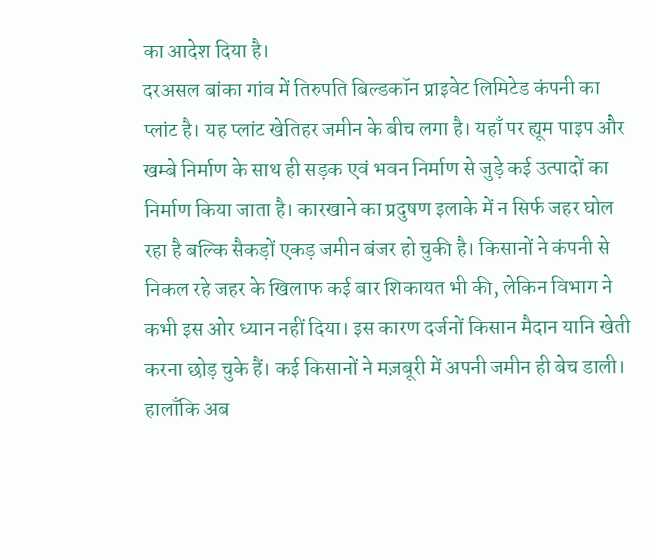का आदेश दिया है।
दरअसल बांका गांव में तिरुपति बिल्डकॉन प्राइवेट लिमिटेड कंपनी का प्लांट है। यह प्लांट खेतिहर जमीन के बीच लगा है। यहाँ पर ह्यूम पाइप और खम्बे निर्माण के साथ ही सड़क एवं भवन निर्माण से जुड़े कई उत्पादों का निर्माण किया जाता है। कारखाने का प्रदुषण इलाके में न सिर्फ जहर घोल रहा है बल्कि सैकड़ों एकड़ जमीन बंजर हो चुकी है। किसानों ने कंपनी से निकल रहे जहर के खिलाफ कई बार शिकायत भी की, लेकिन विभाग ने कभी इस ओर ध्यान नहीं दिया। इस कारण दर्जनों किसान मैदान यानि खेती करना छोड़ चुके हैं। कई किसानों ने मज़बूरी में अपनी जमीन ही बेच डाली।
हालाँकि अब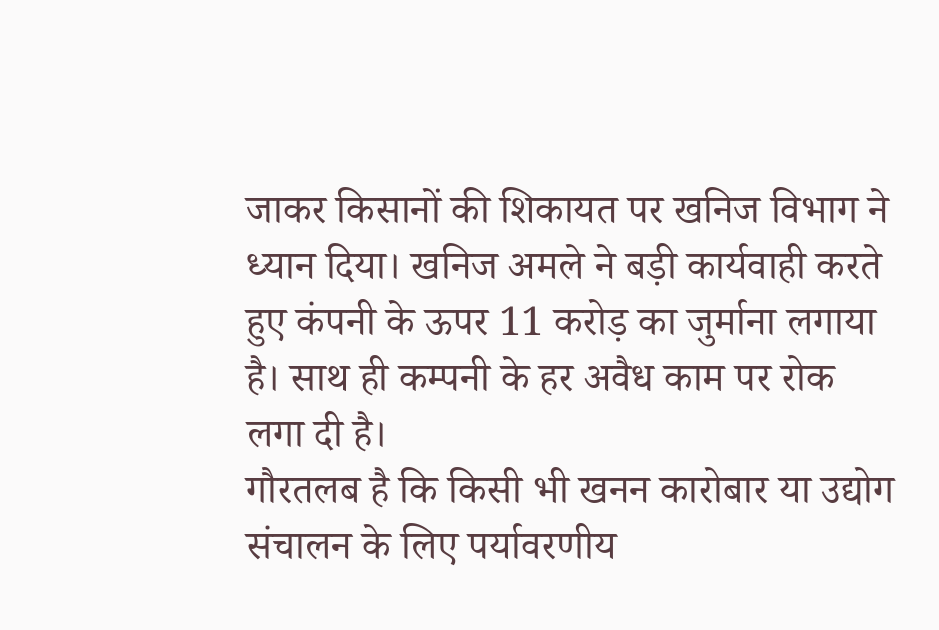जाकर किसानों की शिकायत पर खनिज विभाग ने ध्यान दिया। खनिज अमले ने बड़ी कार्यवाही करते हुए कंपनी के ऊपर 11 करोड़ का जुर्माना लगाया है। साथ ही कम्पनी के हर अवैध काम पर रोक लगा दी है।
गौरतलब है कि किसी भी खनन कारोबार या उद्योग संचालन के लिए पर्यावरणीय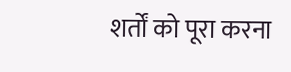शर्तों को पूरा करना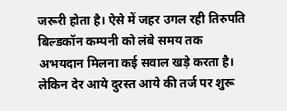जरूरी होता है। ऐसे में जहर उगल रही तिरुपति बिल्डकॉन कम्पनी को लंबे समय तक अभयदान मिलना कई सवाल खड़े करता है। लेकिन देर आये दुरस्त आये की तर्ज पर शुरू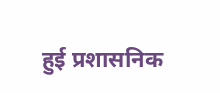हुई प्रशासनिक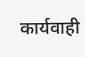कार्यवाही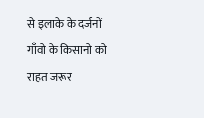से इलाके के दर्जनों गाँवो के किसानो को राहत जरूर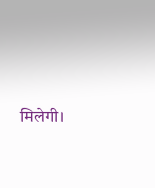मिलेगी।